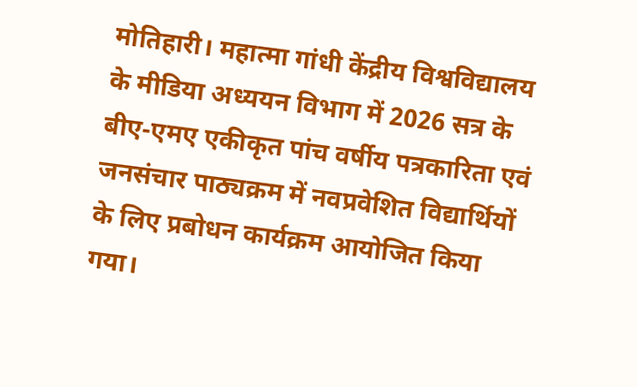मोतिहारी। महात्मा गांधी केंद्रीय विश्वविद्यालय के मीडिया अध्ययन विभाग में 2026 सत्र के बीए-एमए एकीकृत पांच वर्षीय पत्रकारिता एवं जनसंचार पाठ्यक्रम में नवप्रवेशित विद्यार्थियों के लिए प्रबोधन कार्यक्रम आयोजित किया गया।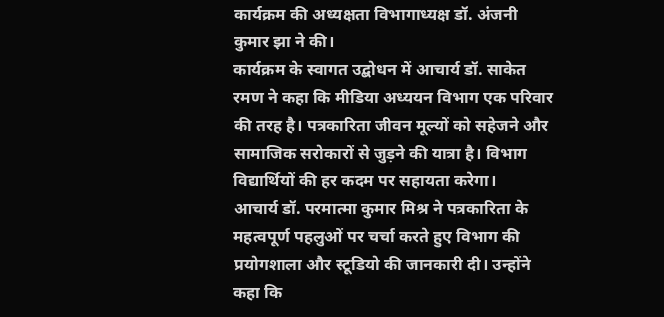कार्यक्रम की अध्यक्षता विभागाध्यक्ष डॉ. अंजनी कुमार झा ने की।
कार्यक्रम के स्वागत उद्बोधन में आचार्य डॉ. साकेत रमण ने कहा कि मीडिया अध्ययन विभाग एक परिवार की तरह है। पत्रकारिता जीवन मूल्यों को सहेजने और सामाजिक सरोकारों से जुड़ने की यात्रा है। विभाग विद्यार्थियों की हर कदम पर सहायता करेगा।
आचार्य डॉ. परमात्मा कुमार मिश्र ने पत्रकारिता के महत्वपूर्ण पहलुओं पर चर्चा करते हुए विभाग की प्रयोगशाला और स्टूडियो की जानकारी दी। उन्होंने कहा कि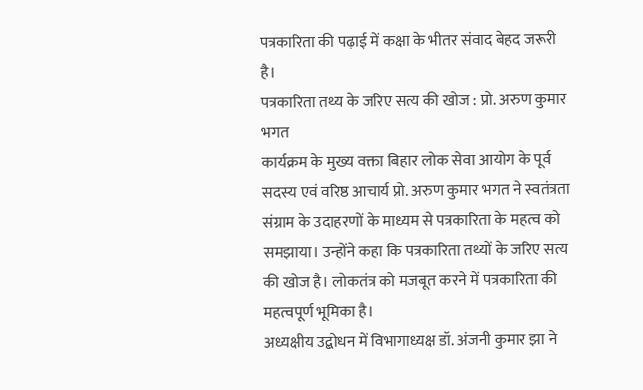पत्रकारिता की पढ़ाई में कक्षा के भीतर संवाद बेहद जरूरी है।
पत्रकारिता तथ्य के जरिए सत्य की खोज : प्रो. अरुण कुमार भगत
कार्यक्रम के मुख्य वक्ता बिहार लोक सेवा आयोग के पूर्व सदस्य एवं वरिष्ठ आचार्य प्रो. अरुण कुमार भगत ने स्वतंत्रता संग्राम के उदाहरणों के माध्यम से पत्रकारिता के महत्व को समझाया। उन्होंने कहा कि पत्रकारिता तथ्यों के जरिए सत्य की खोज है। लोकतंत्र को मजबूत करने में पत्रकारिता की महत्वपूर्ण भूमिका है।
अध्यक्षीय उद्बोधन में विभागाध्यक्ष डॉ. अंजनी कुमार झा ने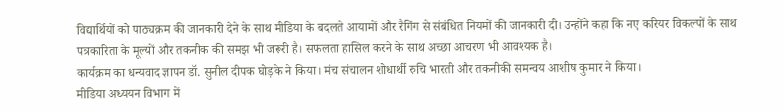विद्यार्थियों को पाठ्यक्रम की जानकारी देने के साथ मीडिया के बदलते आयामों और रैगिंग से संबंधित नियमों की जानकारी दी। उन्होंने कहा कि नए करियर विकल्पों के साथ पत्रकारिता के मूल्यों और तकनीक की समझ भी जरूरी है। सफलता हासिल करने के साथ अच्छा आचरण भी आवश्यक है।
कार्यक्रम का धन्यवाद ज्ञापन डॉ. सुनील दीपक घोड़के ने किया। मंच संचालन शोधार्थी रुचि भारती और तकनीकी समन्वय आशीष कुमार ने किया।
मीडिया अध्ययन विभाग में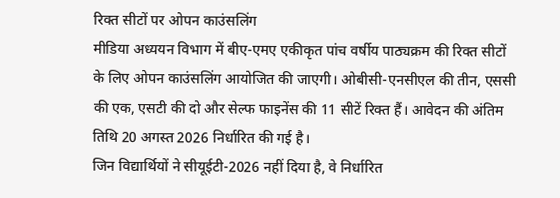रिक्त सीटों पर ओपन काउंसलिंग
मीडिया अध्ययन विभाग में बीए-एमए एकीकृत पांच वर्षीय पाठ्यक्रम की रिक्त सीटों के लिए ओपन काउंसलिंग आयोजित की जाएगी। ओबीसी-एनसीएल की तीन, एससी की एक, एसटी की दो और सेल्फ फाइनेंस की 11 सीटें रिक्त हैं। आवेदन की अंतिम तिथि 20 अगस्त 2026 निर्धारित की गई है।
जिन विद्यार्थियों ने सीयूईटी-2026 नहीं दिया है, वे निर्धारित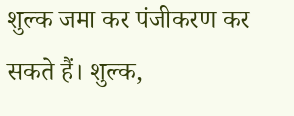शुल्क जमा कर पंजीकरण कर सकते हैं। शुल्क,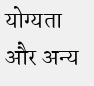योग्यता और अन्य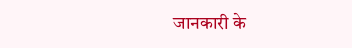जानकारी के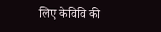लिए केविवि की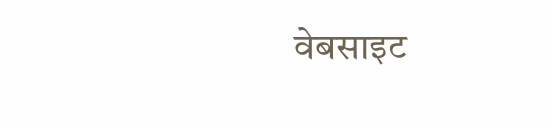वेबसाइट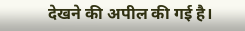देखने की अपील की गई है।